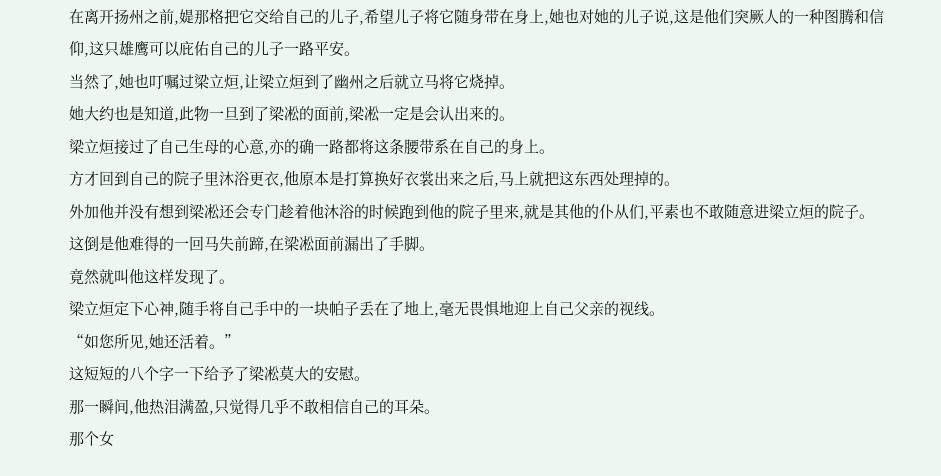在离开扬州之前,媞那格把它交给自己的儿子,希望儿子将它随身带在身上,她也对她的儿子说,这是他们突厥人的一种图腾和信仰,这只雄鹰可以庇佑自己的儿子一路平安。
当然了,她也叮嘱过梁立烜,让梁立烜到了幽州之后就立马将它烧掉。
她大约也是知道,此物一旦到了梁凇的面前,梁凇一定是会认出来的。
梁立烜接过了自己生母的心意,亦的确一路都将这条腰带系在自己的身上。
方才回到自己的院子里沐浴更衣,他原本是打算换好衣裳出来之后,马上就把这东西处理掉的。
外加他并没有想到梁凇还会专门趁着他沐浴的时候跑到他的院子里来,就是其他的仆从们,平素也不敢随意进梁立烜的院子。
这倒是他难得的一回马失前蹄,在梁凇面前漏出了手脚。
竟然就叫他这样发现了。
梁立烜定下心神,随手将自己手中的一块帕子丢在了地上,毫无畏惧地迎上自己父亲的视线。
“如您所见,她还活着。”
这短短的八个字一下给予了梁凇莫大的安慰。
那一瞬间,他热泪满盈,只觉得几乎不敢相信自己的耳朵。
那个女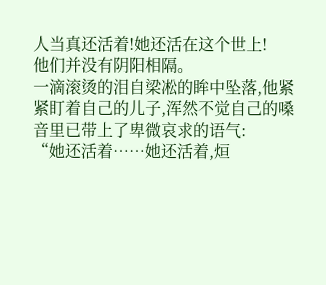人当真还活着!她还活在这个世上!
他们并没有阴阳相隔。
一滴滚烫的泪自梁凇的眸中坠落,他紧紧盯着自己的儿子,浑然不觉自己的嗓音里已带上了卑微哀求的语气:
“她还活着……她还活着,烜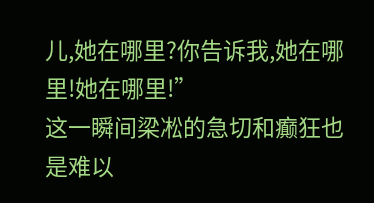儿,她在哪里?你告诉我,她在哪里!她在哪里!”
这一瞬间梁凇的急切和癫狂也是难以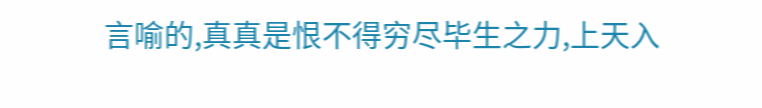言喻的,真真是恨不得穷尽毕生之力,上天入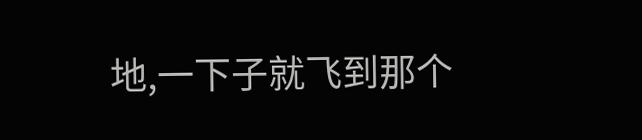地,一下子就飞到那个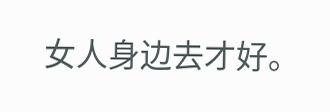女人身边去才好。